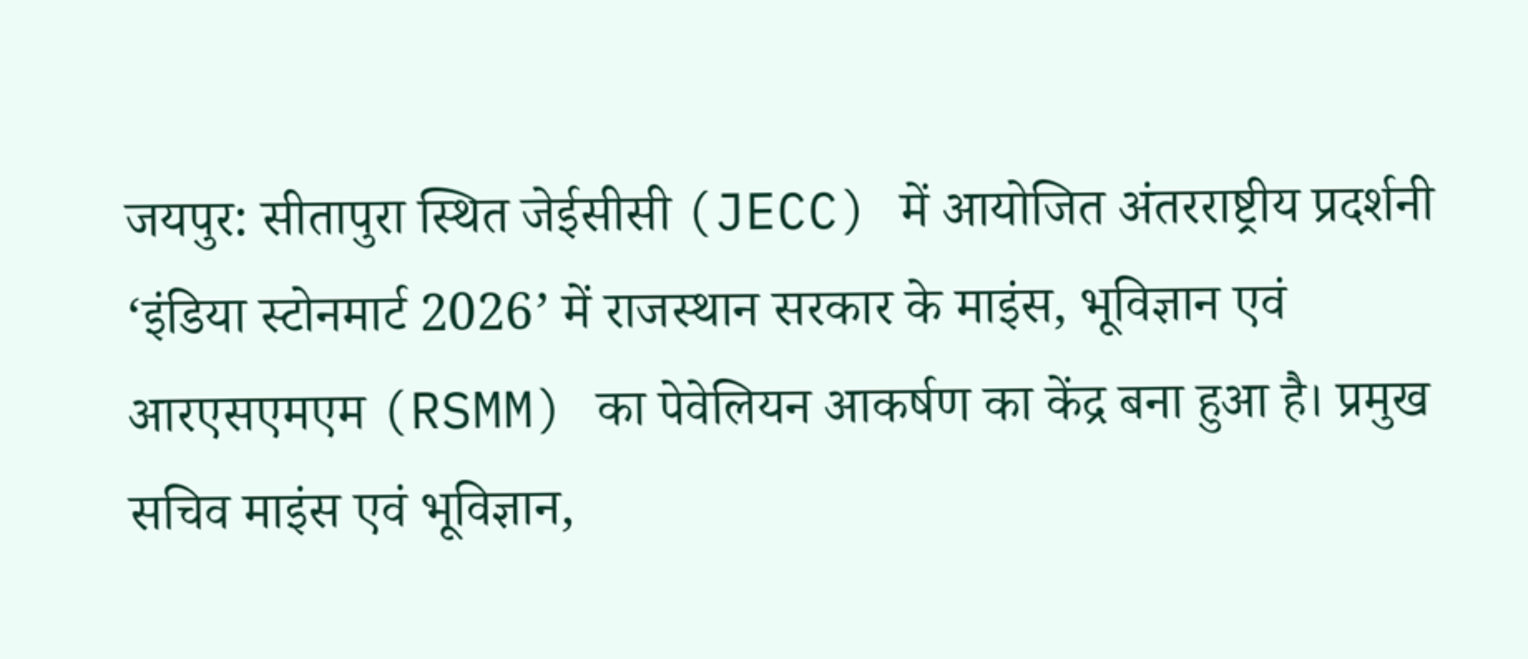जयपुर: सीतापुरा स्थित जेईसीसी (JECC) में आयोजित अंतरराष्ट्रीय प्रदर्शनी ‘इंडिया स्टोनमार्ट 2026’ में राजस्थान सरकार के माइंस, भूविज्ञान एवं आरएसएमएम (RSMM) का पेवेलियन आकर्षण का केंद्र बना हुआ है। प्रमुख सचिव माइंस एवं भूविज्ञान,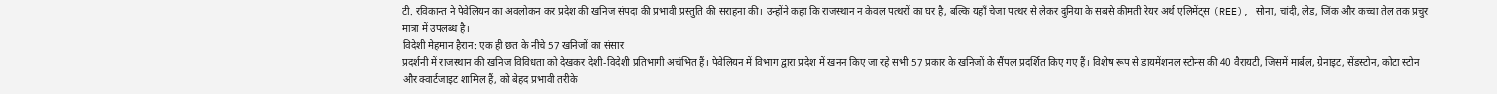टी. रविकान्त ने पेवेलियन का अवलोकन कर प्रदेश की खनिज संपदा की प्रभावी प्रस्तुति की सराहना की। उन्होंने कहा कि राजस्थान न केवल पत्थरों का घर है, बल्कि यहाँ चेजा पत्थर से लेकर दुनिया के सबसे कीमती रेयर अर्थ एलिमेंट्स (REE), सोना, चांदी, लेड, जिंक और कच्चा तेल तक प्रचुर मात्रा में उपलब्ध है।
विदेशी मेहमान हैरान: एक ही छत के नीचे 57 खनिजों का संसार
प्रदर्शनी में राजस्थान की खनिज विविधता को देखकर देशी-विदेशी प्रतिभागी अचंभित हैं। पेवेलियन में विभाग द्वारा प्रदेश में खनन किए जा रहे सभी 57 प्रकार के खनिजों के सैंपल प्रदर्शित किए गए हैं। विशेष रूप से डायमेंशनल स्टोन्स की 40 वैरायटी, जिसमें मार्बल, ग्रेनाइट, सेंडस्टोन, कोटा स्टोन और क्वार्टजाइट शामिल हैं, को बेहद प्रभावी तरीके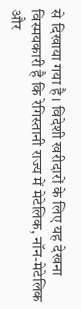से दिखाया गया है। विदेशी खरीदारों के लिए यह देखना विस्मयकारी है कि रेगिस्तानी राज्य में मेटेलिक, नॉन-मेटेलिक और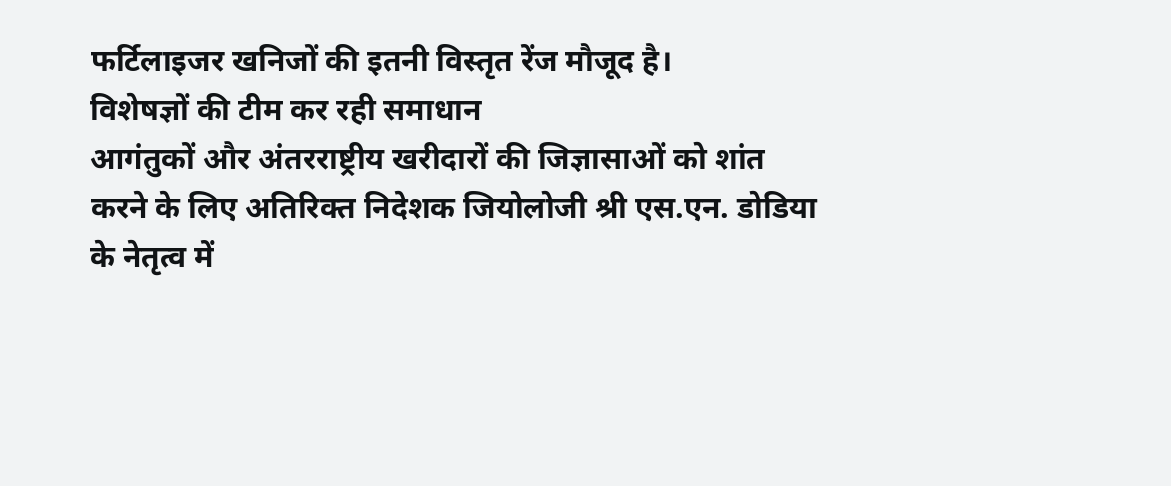फर्टिलाइजर खनिजों की इतनी विस्तृत रेंज मौजूद है।
विशेषज्ञों की टीम कर रही समाधान
आगंतुकों और अंतरराष्ट्रीय खरीदारों की जिज्ञासाओं को शांत करने के लिए अतिरिक्त निदेशक जियोलोजी श्री एस.एन. डोडिया के नेतृत्व में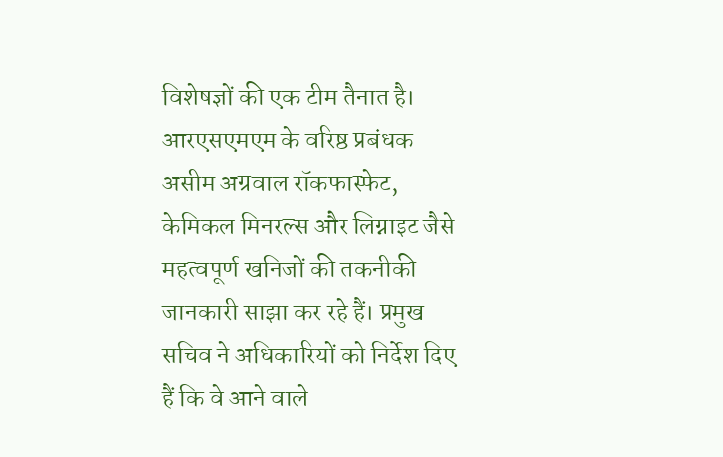विशेषज्ञों की एक टीम तैनात है। आरएसएमएम के वरिष्ठ प्रबंधक असीम अग्रवाल रॉकफास्फेट, केमिकल मिनरल्स और लिग्नाइट जैसे महत्वपूर्ण खनिजों की तकनीकी जानकारी साझा कर रहे हैं। प्रमुख सचिव ने अधिकारियों को निर्देश दिए हैं कि वे आने वाले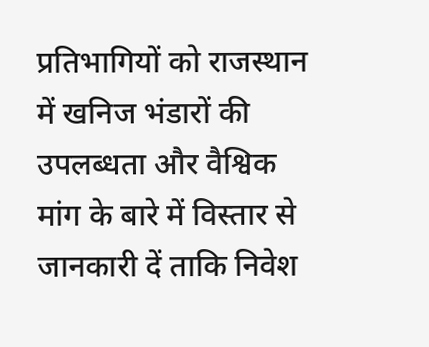प्रतिभागियों को राजस्थान में खनिज भंडारों की उपलब्धता और वैश्विक मांग के बारे में विस्तार से जानकारी दें ताकि निवेश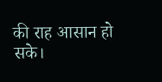की राह आसान हो सके।